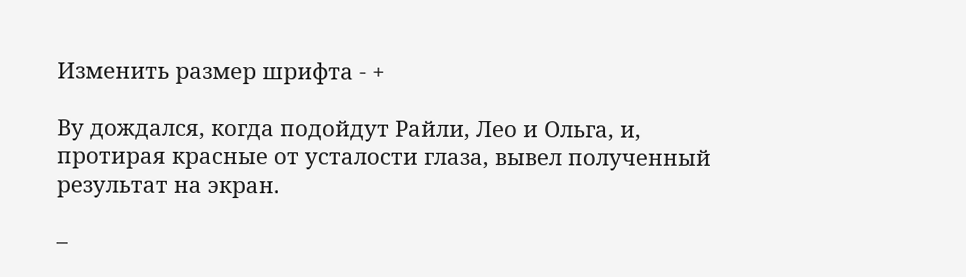Изменить размер шрифта - +

Ву дождался, когда подойдут Райли, Лео и Ольга, и, протирая красные от усталости глаза, вывел полученный результат на экран.

–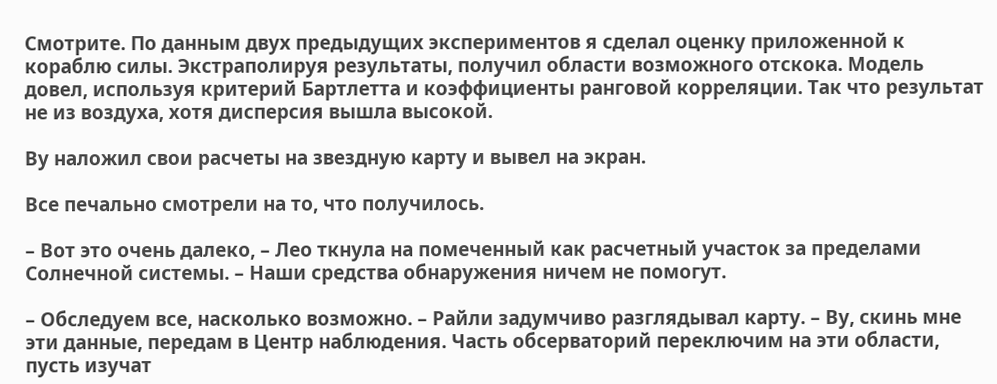Смотрите. По данным двух предыдущих экспериментов я сделал оценку приложенной к кораблю силы. Экстраполируя результаты, получил области возможного отскока. Модель довел, используя критерий Бартлетта и коэффициенты ранговой корреляции. Так что результат не из воздуха, хотя дисперсия вышла высокой.

Ву наложил свои расчеты на звездную карту и вывел на экран.

Все печально смотрели на то, что получилось.

– Вот это очень далеко, – Лео ткнула на помеченный как расчетный участок за пределами Солнечной системы. – Наши средства обнаружения ничем не помогут.

– Обследуем все, насколько возможно. – Райли задумчиво разглядывал карту. – Ву, скинь мне эти данные, передам в Центр наблюдения. Часть обсерваторий переключим на эти области, пусть изучат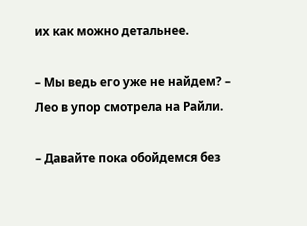их как можно детальнее.

– Мы ведь его уже не найдем? – Лео в упор смотрела на Райли.

– Давайте пока обойдемся без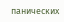панических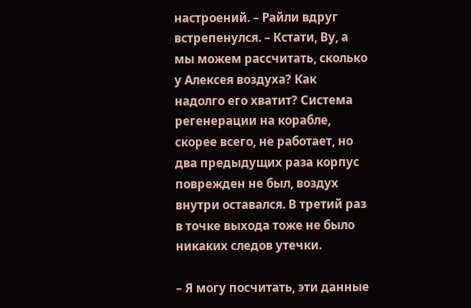настроений. – Райли вдруг встрепенулся. – Кстати, Ву, а мы можем рассчитать, сколько у Алексея воздуха? Как надолго его хватит? Система регенерации на корабле, скорее всего, не работает, но два предыдущих раза корпус поврежден не был, воздух внутри оставался. В третий раз в точке выхода тоже не было никаких следов утечки.

– Я могу посчитать, эти данные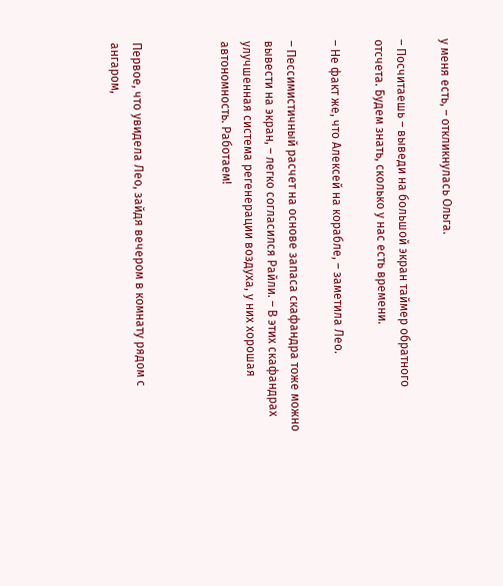у меня есть, – откликнулась Ольга.

– Посчитаешь – выведи на большой экран таймер обратного отсчета. Будем знать, сколько у нас есть времени.

– Не факт же, что Алексей на корабле, – заметила Лео.

– Пессимистичный расчет на основе запаса скафандра тоже можно вывести на экран, – легко согласился Райли. – В этих скафандрах улучшенная система регенерации воздуха, у них хорошая автономность. Работаем!



Первое, что увидела Лео, зайдя вечером в комнату рядом с ангаром,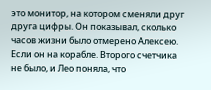это монитор, на котором сменяли друг друга цифры. Он показывал, сколько часов жизни было отмерено Алексею. Если он на корабле. Второго счетчика не было, и Лео поняла, что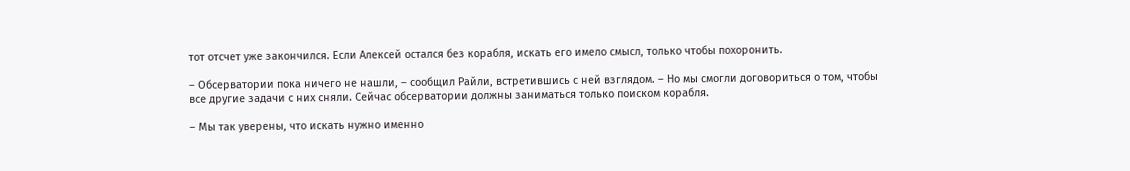тот отсчет уже закончился. Если Алексей остался без корабля, искать его имело смысл, только чтобы похоронить.

– Обсерватории пока ничего не нашли, – сообщил Райли, встретившись с ней взглядом. – Но мы смогли договориться о том, чтобы все другие задачи с них сняли. Сейчас обсерватории должны заниматься только поиском корабля.

– Мы так уверены, что искать нужно именно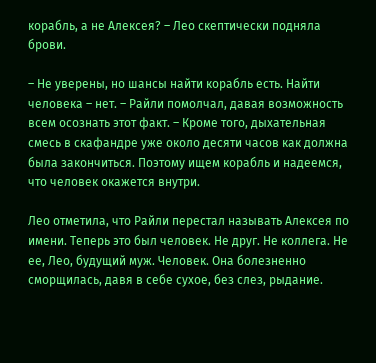корабль, а не Алексея? – Лео скептически подняла брови.

– Не уверены, но шансы найти корабль есть. Найти человека – нет. – Райли помолчал, давая возможность всем осознать этот факт. – Кроме того, дыхательная смесь в скафандре уже около десяти часов как должна была закончиться. Поэтому ищем корабль и надеемся, что человек окажется внутри.

Лео отметила, что Райли перестал называть Алексея по имени. Теперь это был человек. Не друг. Не коллега. Не ее, Лео, будущий муж. Человек. Она болезненно сморщилась, давя в себе сухое, без слез, рыдание.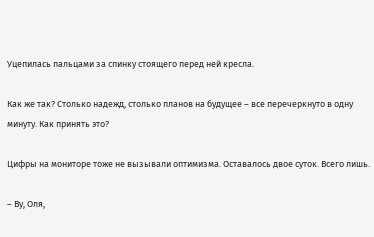Уцепилась пальцами за спинку стоящего перед ней кресла.

Как же так? Столько надежд, столько планов на будущее – все перечеркнуто в одну минуту. Как принять это?

Цифры на мониторе тоже не вызывали оптимизма. Оставалось двое суток. Всего лишь.

– Ву, Оля,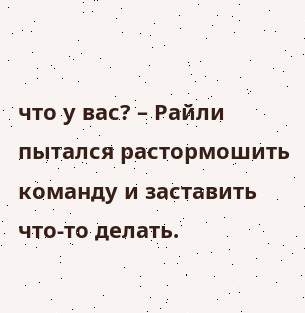что у вас? – Райли пытался растормошить команду и заставить что-то делать.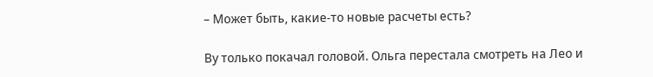– Может быть, какие-то новые расчеты есть?

Ву только покачал головой. Ольга перестала смотреть на Лео и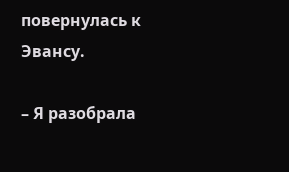повернулась к Эвансу.

– Я разобрала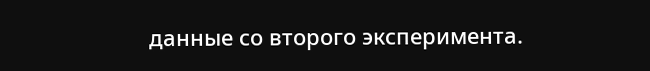данные со второго эксперимента.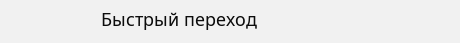Быстрый переход